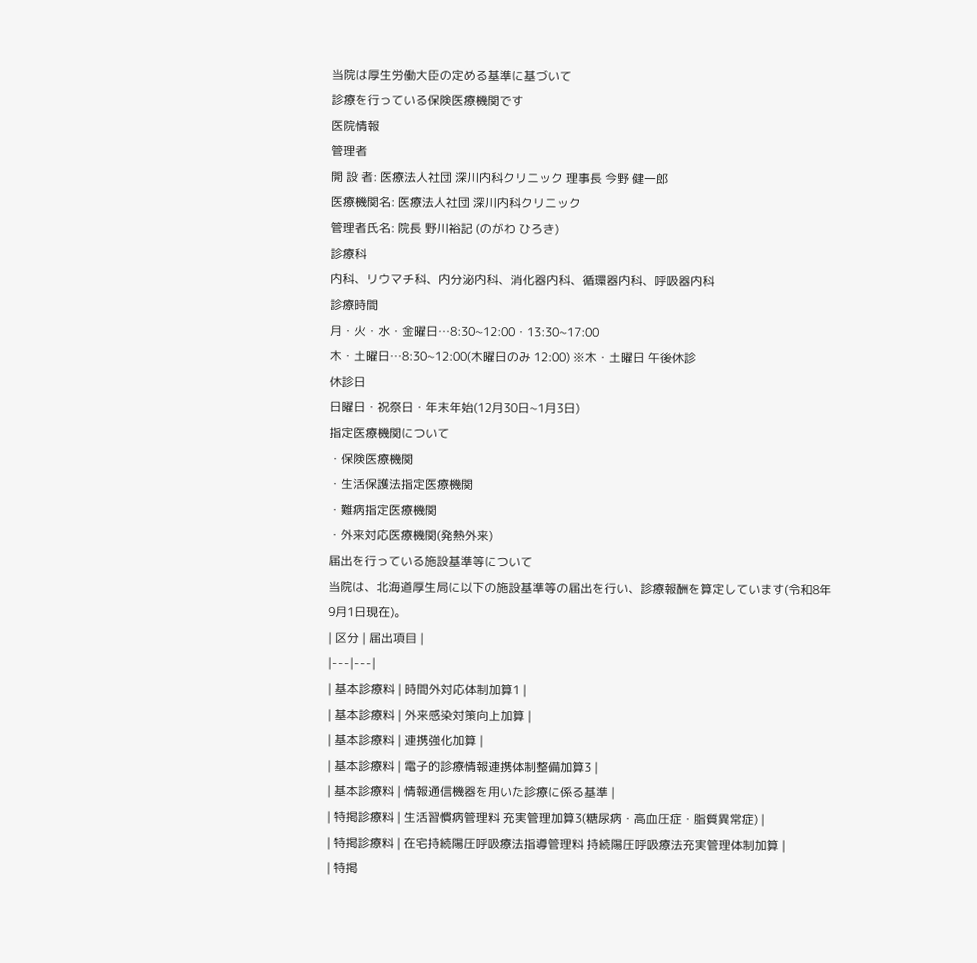当院は厚生労働大臣の定める基準に基づいて
診療を行っている保険医療機関です
医院情報
管理者
開 設 者: 医療法人社団 深川内科クリニック 理事⾧ 今野 健一郎
医療機関名: 医療法人社団 深川内科クリニック
管理者氏名: 院⾧ 野川裕記 (のがわ ひろき)
診療科
内科、リウマチ科、内分泌内科、消化器内科、循環器内科、呼吸器内科
診療時間
月・火・水・金曜日…8:30~12:00・13:30~17:00
木・土曜日…8:30~12:00(木曜日のみ 12:00) ※木・土曜日 午後休診
休診日
日曜日・祝祭日・年末年始(12月30日~1月3日)
指定医療機関について
・保険医療機関
・生活保護法指定医療機関
・難病指定医療機関
・外来対応医療機関(発熱外来)
届出を行っている施設基準等について
当院は、北海道厚生局に以下の施設基準等の届出を行い、診療報酬を算定しています(令和8年9月1日現在)。
| 区分 | 届出項目 |
|---|---|
| 基本診療料 | 時間外対応体制加算1 |
| 基本診療料 | 外来感染対策向上加算 |
| 基本診療料 | 連携強化加算 |
| 基本診療料 | 電子的診療情報連携体制整備加算3 |
| 基本診療料 | 情報通信機器を用いた診療に係る基準 |
| 特掲診療料 | 生活習慣病管理料 充実管理加算3(糖尿病・高血圧症・脂質異常症) |
| 特掲診療料 | 在宅持続陽圧呼吸療法指導管理料 持続陽圧呼吸療法充実管理体制加算 |
| 特掲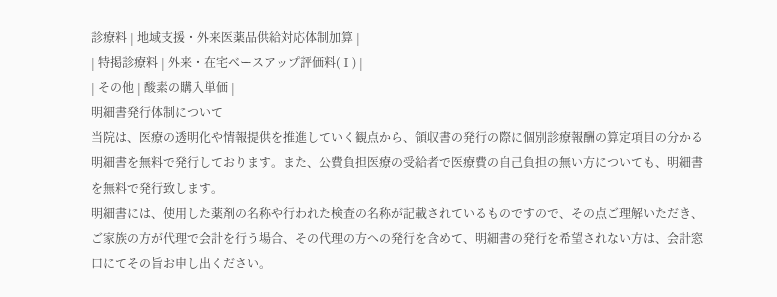診療料 | 地域支援・外来医薬品供給対応体制加算 |
| 特掲診療料 | 外来・在宅ベースアップ評価料(Ⅰ) |
| その他 | 酸素の購入単価 |
明細書発行体制について
当院は、医療の透明化や情報提供を推進していく観点から、領収書の発行の際に個別診療報酬の算定項目の分かる明細書を無料で発行しております。また、公費負担医療の受給者で医療費の自己負担の無い方についても、明細書を無料で発行致します。
明細書には、使用した薬剤の名称や行われた検査の名称が記載されているものですので、その点ご理解いただき、ご家族の方が代理で会計を行う場合、その代理の方への発行を含めて、明細書の発行を希望されない方は、会計窓口にてその旨お申し出ください。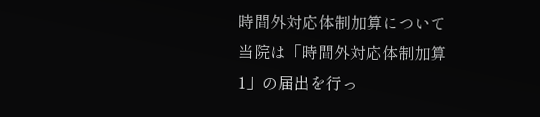時間外対応体制加算について
当院は「時間外対応体制加算1」の届出を行っ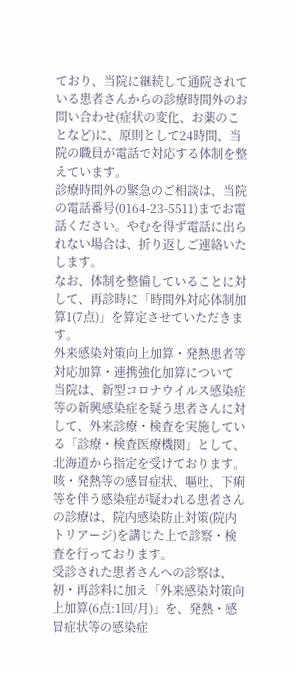ており、当院に継続して通院されている患者さんからの診療時間外のお問い合わせ(症状の変化、お薬のことなど)に、原則として24時間、当院の職員が電話で対応する体制を整えています。
診療時間外の緊急のご相談は、当院の電話番号(0164-23-5511)までお電話ください。やむを得ず電話に出られない場合は、折り返しご連絡いたします。
なお、体制を整備していることに対して、再診時に「時間外対応体制加算1(7点)」を算定させていただきます。
外来感染対策向上加算・発熱患者等対応加算・連携強化加算について
当院は、新型コロナウイルス感染症等の新興感染症を疑う患者さんに対して、外来診療・検査を実施している「診療・検査医療機関」として、北海道から指定を受けております。
咳・発熱等の感冒症状、嘔吐、下痢等を伴う感染症が疑われる患者さんの診療は、院内感染防止対策(院内トリアージ)を講じた上で診察・検査を行っております。
受診された患者さんへの診察は、初・再診料に加え「外来感染対策向上加算(6点:1回/月)」を、発熱・感冒症状等の感染症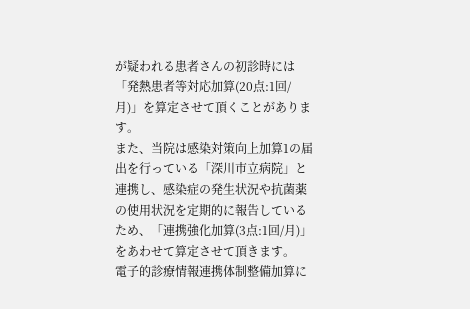が疑われる患者さんの初診時には「発熱患者等対応加算(20点:1回/月)」を算定させて頂くことがあります。
また、当院は感染対策向上加算1の届出を行っている「深川市立病院」と連携し、感染症の発生状況や抗菌薬の使用状況を定期的に報告しているため、「連携強化加算(3点:1回/月)」をあわせて算定させて頂きます。
電子的診療情報連携体制整備加算に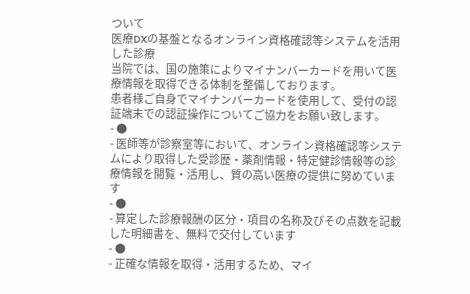ついて
医療DXの基盤となるオンライン資格確認等システムを活用した診療
当院では、国の施策によりマイナンバーカードを用いて医療情報を取得できる体制を整備しております。
患者様ご自身でマイナンバーカードを使用して、受付の認証端末での認証操作についてご協力をお願い致します。
- ●
- 医師等が診察室等において、オンライン資格確認等システムにより取得した受診歴・薬剤情報・特定健診情報等の診療情報を閲覧・活用し、質の高い医療の提供に努めています
- ●
- 算定した診療報酬の区分・項目の名称及びその点数を記載した明細書を、無料で交付しています
- ●
- 正確な情報を取得・活用するため、マイ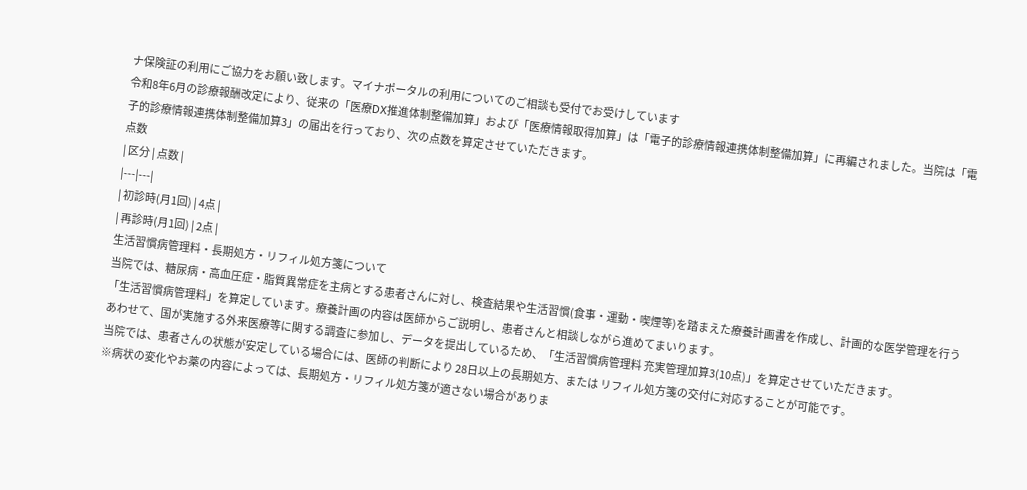ナ保険証の利用にご協力をお願い致します。マイナポータルの利用についてのご相談も受付でお受けしています
令和8年6月の診療報酬改定により、従来の「医療DX推進体制整備加算」および「医療情報取得加算」は「電子的診療情報連携体制整備加算」に再編されました。当院は「電子的診療情報連携体制整備加算3」の届出を行っており、次の点数を算定させていただきます。
点数
| 区分 | 点数 |
|---|---|
| 初診時(月1回) | 4点 |
| 再診時(月1回) | 2点 |
生活習慣病管理料・長期処方・リフィル処方箋について
当院では、糖尿病・高血圧症・脂質異常症を主病とする患者さんに対し、検査結果や生活習慣(食事・運動・喫煙等)を踏まえた療養計画書を作成し、計画的な医学管理を行う「生活習慣病管理料」を算定しています。療養計画の内容は医師からご説明し、患者さんと相談しながら進めてまいります。
あわせて、国が実施する外来医療等に関する調査に参加し、データを提出しているため、「生活習慣病管理料 充実管理加算3(10点)」を算定させていただきます。
当院では、患者さんの状態が安定している場合には、医師の判断により 28日以上の長期処方、または リフィル処方箋の交付に対応することが可能です。
※病状の変化やお薬の内容によっては、長期処方・リフィル処方箋が適さない場合がありま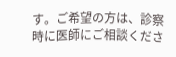す。ご希望の方は、診察時に医師にご相談くださ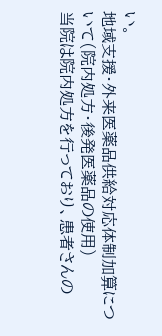い。
地域支援・外来医薬品供給対応体制加算について(院内処方・後発医薬品の使用)
当院は院内処方を行っており、患者さんの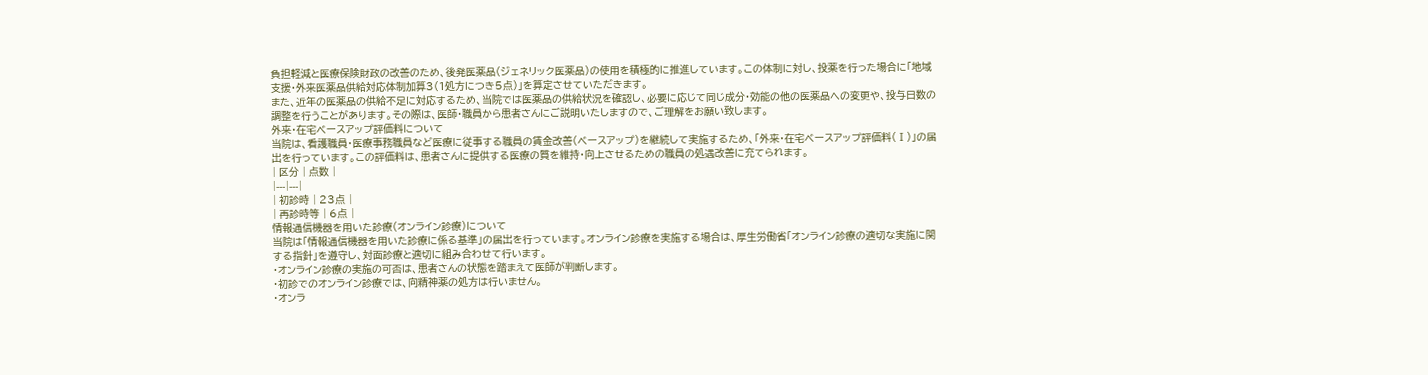負担軽減と医療保険財政の改善のため、後発医薬品(ジェネリック医薬品)の使用を積極的に推進しています。この体制に対し、投薬を行った場合に「地域支援・外来医薬品供給対応体制加算3(1処方につき5点)」を算定させていただきます。
また、近年の医薬品の供給不足に対応するため、当院では医薬品の供給状況を確認し、必要に応じて同じ成分・効能の他の医薬品への変更や、投与日数の調整を行うことがあります。その際は、医師・職員から患者さんにご説明いたしますので、ご理解をお願い致します。
外来・在宅ベースアップ評価料について
当院は、看護職員・医療事務職員など医療に従事する職員の賃金改善(ベースアップ)を継続して実施するため、「外来・在宅ベースアップ評価料(Ⅰ)」の届出を行っています。この評価料は、患者さんに提供する医療の質を維持・向上させるための職員の処遇改善に充てられます。
| 区分 | 点数 |
|---|---|
| 初診時 | 23点 |
| 再診時等 | 6点 |
情報通信機器を用いた診療(オンライン診療)について
当院は「情報通信機器を用いた診療に係る基準」の届出を行っています。オンライン診療を実施する場合は、厚生労働省「オンライン診療の適切な実施に関する指針」を遵守し、対面診療と適切に組み合わせて行います。
・オンライン診療の実施の可否は、患者さんの状態を踏まえて医師が判断します。
・初診でのオンライン診療では、向精神薬の処方は行いません。
・オンラ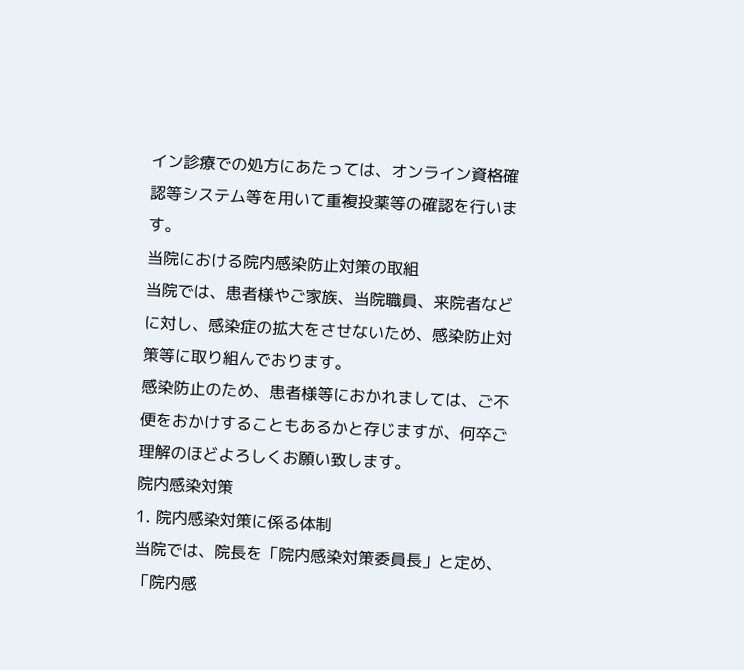イン診療での処方にあたっては、オンライン資格確認等システム等を用いて重複投薬等の確認を行います。
当院における院内感染防止対策の取組
当院では、患者様やご家族、当院職員、来院者などに対し、感染症の拡大をさせないため、感染防止対策等に取り組んでおります。
感染防止のため、患者様等におかれましては、ご不便をおかけすることもあるかと存じますが、何卒ご理解のほどよろしくお願い致します。
院内感染対策
1. 院内感染対策に係る体制
当院では、院⾧を「院内感染対策委員⾧」と定め、「院内感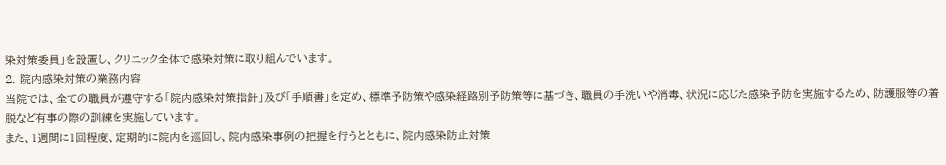染対策委員」を設置し、クリニック全体で感染対策に取り組んでいます。
2. 院内感染対策の業務内容
当院では、全ての職員が遵守する「院内感染対策指針」及び「手順書」を定め、標準予防策や感染経路別予防策等に基づき、職員の手洗いや消毒、状況に応じた感染予防を実施するため、防護服等の着脱など有事の際の訓練を実施しています。
また、1週間に1回程度、定期的に院内を巡回し、院内感染事例の把握を行うとともに、院内感染防止対策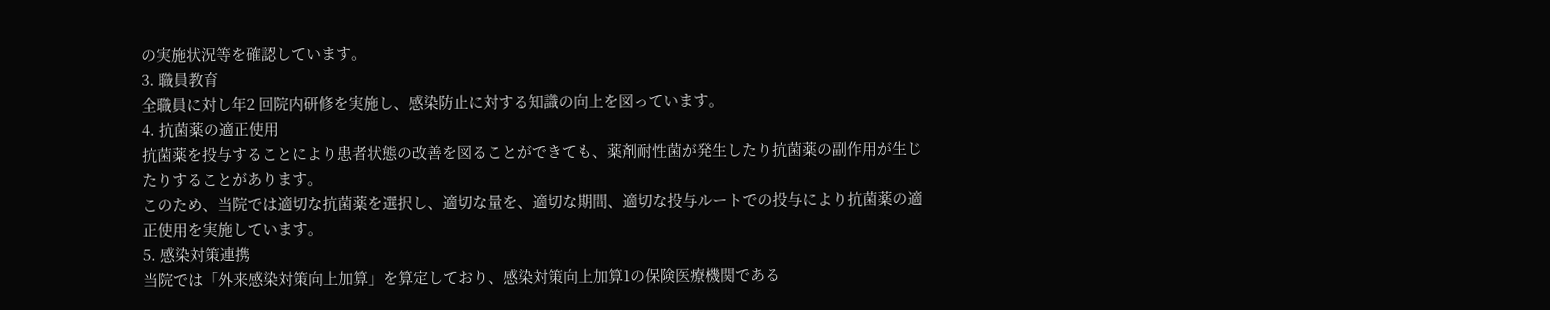の実施状況等を確認しています。
3. 職員教育
全職員に対し年2 回院内研修を実施し、感染防止に対する知識の向上を図っています。
4. 抗菌薬の適正使用
抗菌薬を投与することにより患者状態の改善を図ることができても、薬剤耐性菌が発生したり抗菌薬の副作用が生じたりすることがあります。
このため、当院では適切な抗菌薬を選択し、適切な量を、適切な期間、適切な投与ルートでの投与により抗菌薬の適正使用を実施しています。
5. 感染対策連携
当院では「外来感染対策向上加算」を算定しており、感染対策向上加算1の保険医療機関である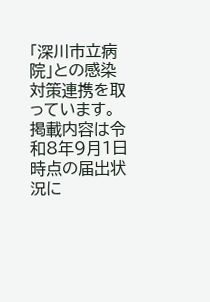「深川市立病院」との感染対策連携を取っています。
掲載内容は令和8年9月1日時点の届出状況に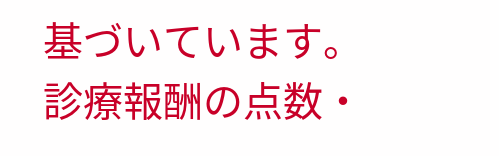基づいています。診療報酬の点数・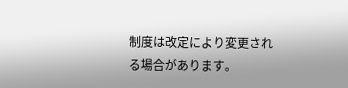制度は改定により変更される場合があります。